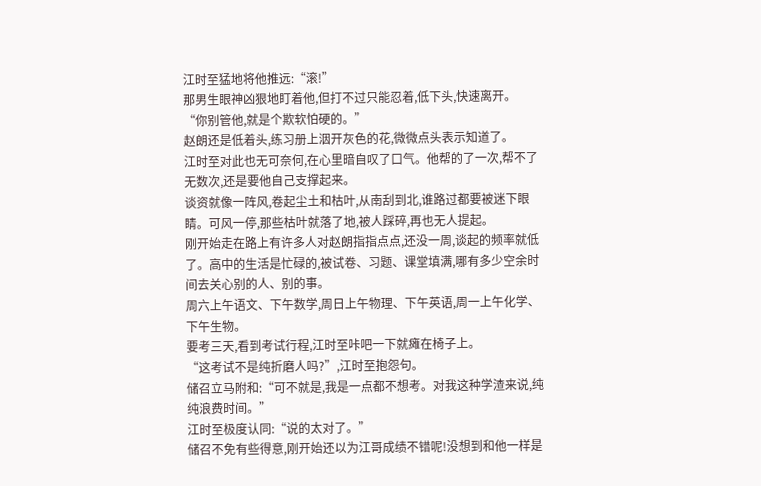江时至猛地将他推远:“滚!”
那男生眼神凶狠地盯着他,但打不过只能忍着,低下头,快速离开。
“你别管他,就是个欺软怕硬的。”
赵朗还是低着头,练习册上洇开灰色的花,微微点头表示知道了。
江时至对此也无可奈何,在心里暗自叹了口气。他帮的了一次,帮不了无数次,还是要他自己支撑起来。
谈资就像一阵风,卷起尘土和枯叶,从南刮到北,谁路过都要被迷下眼睛。可风一停,那些枯叶就落了地,被人踩碎,再也无人提起。
刚开始走在路上有许多人对赵朗指指点点,还没一周,谈起的频率就低了。高中的生活是忙碌的,被试卷、习题、课堂填满,哪有多少空余时间去关心别的人、别的事。
周六上午语文、下午数学,周日上午物理、下午英语,周一上午化学、下午生物。
要考三天,看到考试行程,江时至咔吧一下就瘫在椅子上。
“这考试不是纯折磨人吗?”,江时至抱怨句。
储召立马附和:“可不就是,我是一点都不想考。对我这种学渣来说,纯纯浪费时间。”
江时至极度认同:“说的太对了。”
储召不免有些得意,刚开始还以为江哥成绩不错呢!没想到和他一样是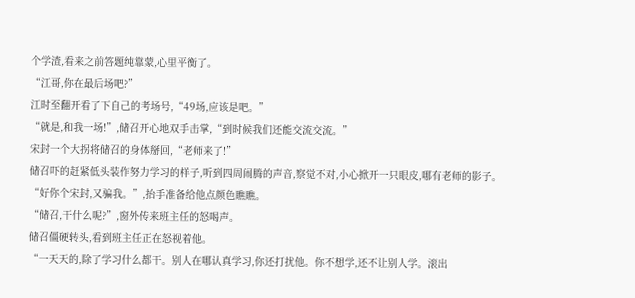个学渣,看来之前答题纯靠蒙,心里平衡了。
“江哥,你在最后场吧?”
江时至翻开看了下自己的考场号,“49场,应该是吧。”
“就是,和我一场!”,储召开心地双手击掌,“到时候我们还能交流交流。”
宋封一个大拐将储召的身体掰回,“老师来了!”
储召吓的赶紧低头装作努力学习的样子,听到四周闹腾的声音,察觉不对,小心掀开一只眼皮,哪有老师的影子。
“好你个宋封,又骗我。”,抬手准备给他点颜色瞧瞧。
“储召,干什么呢?”,窗外传来班主任的怒喝声。
储召僵硬转头,看到班主任正在怒视着他。
“一天天的,除了学习什么都干。别人在哪认真学习,你还打扰他。你不想学,还不让别人学。滚出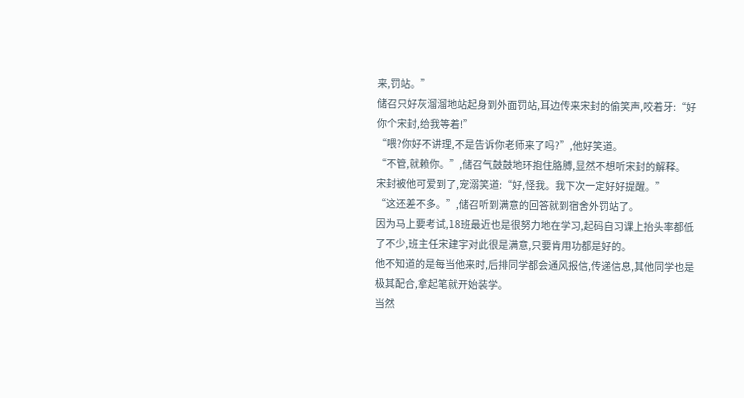来,罚站。”
储召只好灰溜溜地站起身到外面罚站,耳边传来宋封的偷笑声,咬着牙:“好你个宋封,给我等着!”
“喂?你好不讲理,不是告诉你老师来了吗?”,他好笑道。
“不管,就赖你。”,储召气鼓鼓地环抱住胳膊,显然不想听宋封的解释。
宋封被他可爱到了,宠溺笑道:“好,怪我。我下次一定好好提醒。”
“这还差不多。”,储召听到满意的回答就到宿舍外罚站了。
因为马上要考试,18班最近也是很努力地在学习,起码自习课上抬头率都低了不少,班主任宋建宇对此很是满意,只要肯用功都是好的。
他不知道的是每当他来时,后排同学都会通风报信,传递信息,其他同学也是极其配合,拿起笔就开始装学。
当然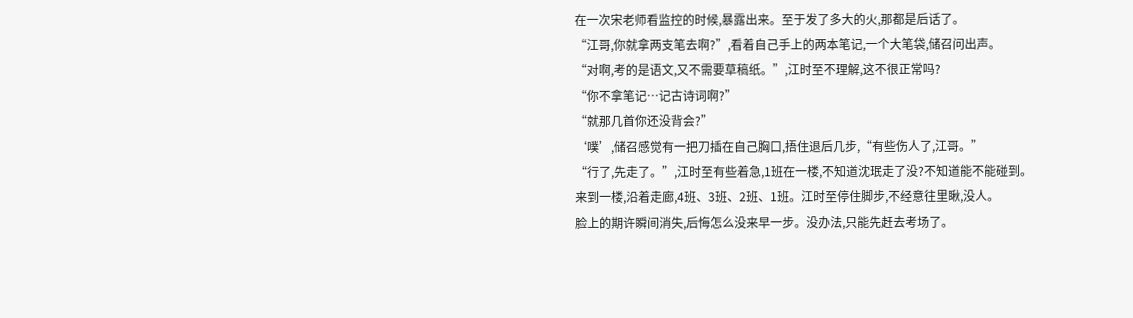在一次宋老师看监控的时候,暴露出来。至于发了多大的火,那都是后话了。
“江哥,你就拿两支笔去啊?”,看着自己手上的两本笔记,一个大笔袋,储召问出声。
“对啊,考的是语文,又不需要草稿纸。”,江时至不理解,这不很正常吗?
“你不拿笔记…记古诗词啊?”
“就那几首你还没背会?”
‘噗’,储召感觉有一把刀插在自己胸口,捂住退后几步,“有些伤人了,江哥。”
“行了,先走了。”,江时至有些着急,1班在一楼,不知道沈珉走了没?不知道能不能碰到。
来到一楼,沿着走廊,4班、3班、2班、1班。江时至停住脚步,不经意往里瞅,没人。
脸上的期许瞬间消失,后悔怎么没来早一步。没办法,只能先赶去考场了。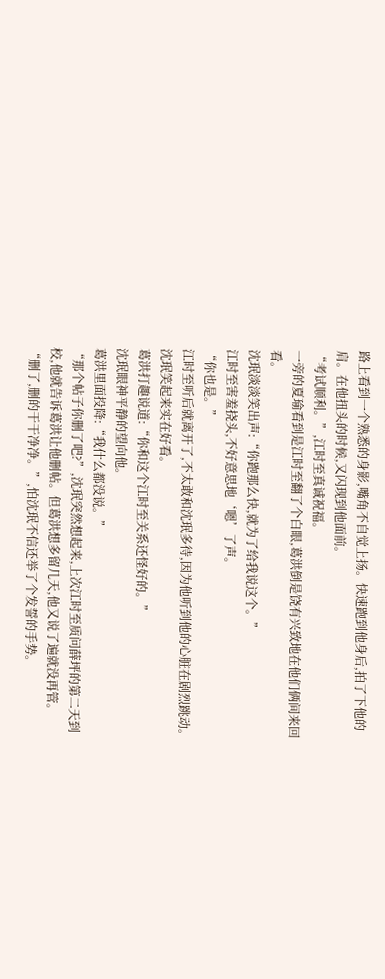路上看到一个熟悉的身影,嘴角不自觉上扬。快速跑到他身后,拍了下他的肩。在他扭头的时候,又闪现到他面前。
“考试顺利。”,江时至真诚祝福。
一旁的夏瑜看到是江时至翻了个白眼,葛洪倒是饶有兴致地在他们俩间来回看。
沈珉淡淡笑出声:“你跑那么快,就为了给我说这个。”
江时至害羞挠头,不好意思地‘嗯’了声。
“你也是。”
江时至听后就离开了,不太敢和沈珉多待,因为他听到他的心脏在剧烈跳动。沈珉笑起来实在好看。
葛洪打趣说道:“你和这个江时至关系还怪好的。”
沈珉眼神平静的望向他。
葛洪里面投降:“我什么都没说。”
“那个帖子你删了吧?”,沈珉突然想起来,上次江时至质问薛坪的第二天到校,他就告诉葛洪让他删帖。但葛洪想多留几天,他又说了遍就没再管。
“删了,删的干干净净。”,怕沈珉不信还举了个发誓的手势。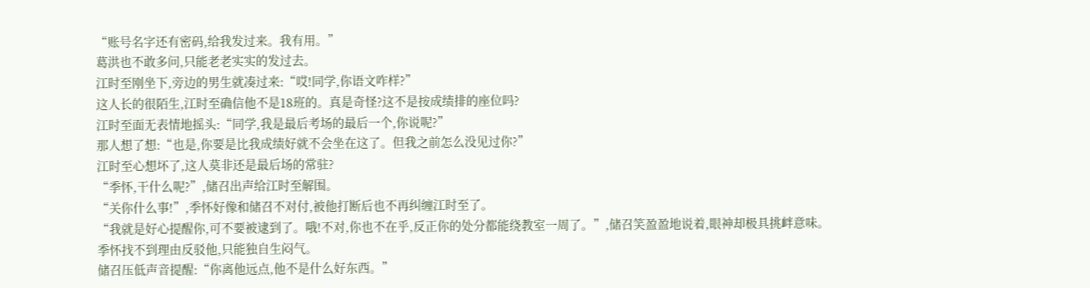“账号名字还有密码,给我发过来。我有用。”
葛洪也不敢多问,只能老老实实的发过去。
江时至刚坐下,旁边的男生就凑过来:“哎!同学,你语文咋样?”
这人长的很陌生,江时至确信他不是18班的。真是奇怪?这不是按成绩排的座位吗?
江时至面无表情地摇头:“同学,我是最后考场的最后一个,你说呢?”
那人想了想:“也是,你要是比我成绩好就不会坐在这了。但我之前怎么没见过你?”
江时至心想坏了,这人莫非还是最后场的常驻?
“季怀,干什么呢?”,储召出声给江时至解围。
“关你什么事!”,季怀好像和储召不对付,被他打断后也不再纠缠江时至了。
“我就是好心提醒你,可不要被逮到了。哦!不对,你也不在乎,反正你的处分都能绕教室一周了。”,储召笑盈盈地说着,眼神却极具挑衅意味。
季怀找不到理由反驳他,只能独自生闷气。
储召压低声音提醒:“你离他远点,他不是什么好东西。”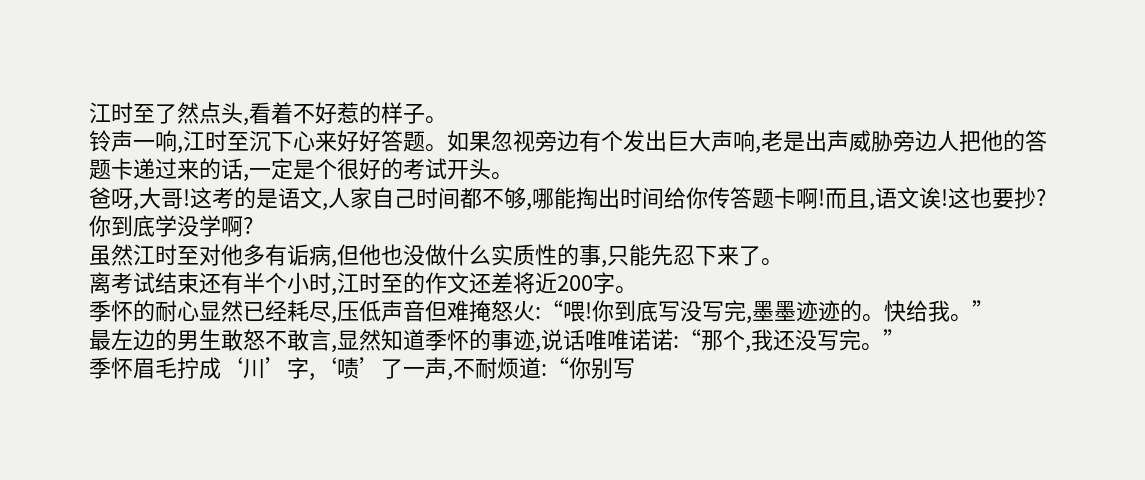江时至了然点头,看着不好惹的样子。
铃声一响,江时至沉下心来好好答题。如果忽视旁边有个发出巨大声响,老是出声威胁旁边人把他的答题卡递过来的话,一定是个很好的考试开头。
爸呀,大哥!这考的是语文,人家自己时间都不够,哪能掏出时间给你传答题卡啊!而且,语文诶!这也要抄?你到底学没学啊?
虽然江时至对他多有诟病,但他也没做什么实质性的事,只能先忍下来了。
离考试结束还有半个小时,江时至的作文还差将近200字。
季怀的耐心显然已经耗尽,压低声音但难掩怒火:“喂!你到底写没写完,墨墨迹迹的。快给我。”
最左边的男生敢怒不敢言,显然知道季怀的事迹,说话唯唯诺诺:“那个,我还没写完。”
季怀眉毛拧成‘川’字,‘啧’了一声,不耐烦道:“你别写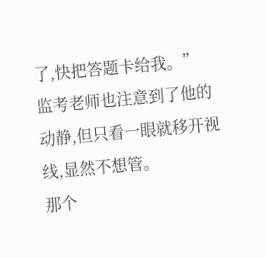了,快把答题卡给我。”
监考老师也注意到了他的动静,但只看一眼就移开视线,显然不想管。
那个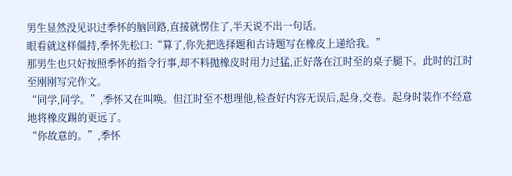男生显然没见识过季怀的脑回路,直接就愣住了,半天说不出一句话。
眼看就这样僵持,季怀先松口:“算了,你先把选择题和古诗题写在橡皮上递给我。”
那男生也只好按照季怀的指令行事,却不料抛橡皮时用力过猛,正好落在江时至的桌子腿下。此时的江时至刚刚写完作文。
“同学,同学。”,季怀又在叫唤。但江时至不想理他,检查好内容无误后,起身,交卷。起身时装作不经意地将橡皮踢的更远了。
“你故意的。”,季怀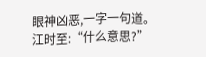眼神凶恶,一字一句道。
江时至:“什么意思?”